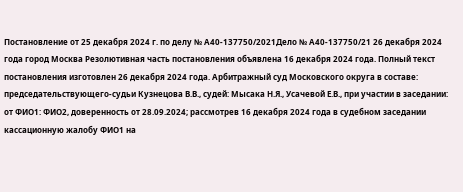Постановление от 25 декабря 2024 г. по делу № А40-137750/2021Дело № А40-137750/21 26 декабря 2024 года город Москва Резолютивная часть постановления объявлена 16 декабря 2024 года. Полный текст постановления изготовлен 26 декабря 2024 года. Арбитражный суд Московского округа в составе: председательствующего-судьи Кузнецова В.В., судей: Мысака Н.Я., Усачевой Е.В., при участии в заседании: от ФИО1: ФИО2, доверенность от 28.09.2024; рассмотрев 16 декабря 2024 года в судебном заседании кассационную жалобу ФИО1 на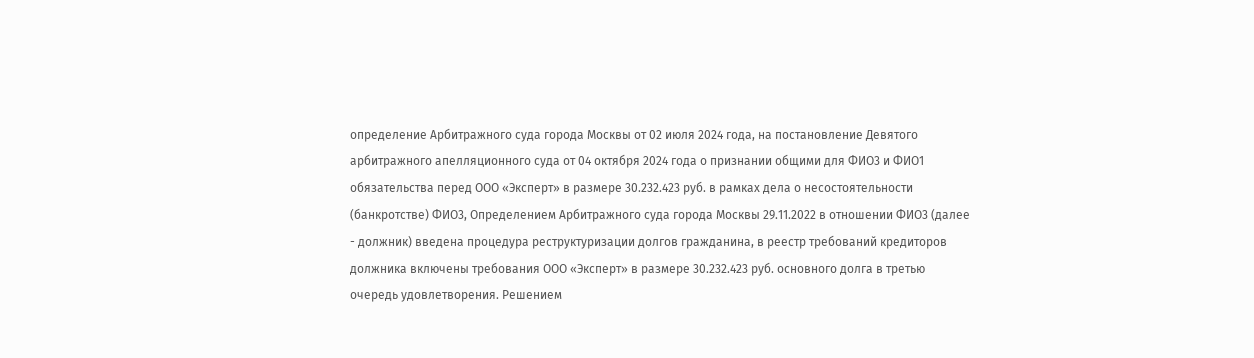определение Арбитражного суда города Москвы от 02 июля 2024 года, на постановление Девятого арбитражного апелляционного суда от 04 октября 2024 года о признании общими для ФИО3 и ФИО1 обязательства перед ООО «Эксперт» в размере 30.232.423 руб. в рамках дела о несостоятельности (банкротстве) ФИО3, Определением Арбитражного суда города Москвы 29.11.2022 в отношении ФИО3 (далее - должник) введена процедура реструктуризации долгов гражданина, в реестр требований кредиторов должника включены требования ООО «Эксперт» в размере 30.232.423 руб. основного долга в третью очередь удовлетворения. Решением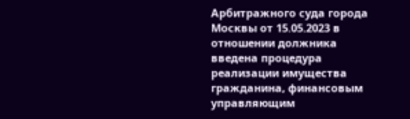Арбитражного суда города Москвы от 15.05.2023 в отношении должника введена процедура реализации имущества гражданина, финансовым управляющим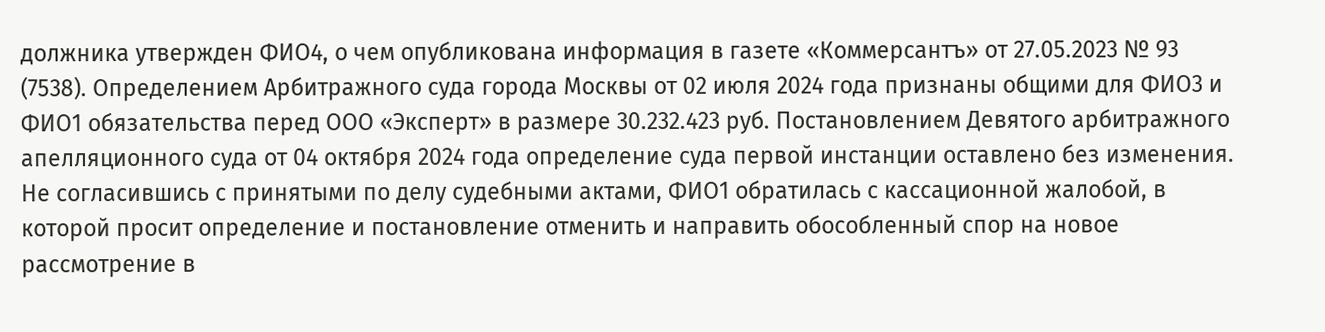должника утвержден ФИО4, о чем опубликована информация в газете «Коммерсантъ» от 27.05.2023 № 93 (7538). Определением Арбитражного суда города Москвы от 02 июля 2024 года признаны общими для ФИО3 и ФИО1 обязательства перед ООО «Эксперт» в размере 30.232.423 руб. Постановлением Девятого арбитражного апелляционного суда от 04 октября 2024 года определение суда первой инстанции оставлено без изменения. Не согласившись с принятыми по делу судебными актами, ФИО1 обратилась с кассационной жалобой, в которой просит определение и постановление отменить и направить обособленный спор на новое рассмотрение в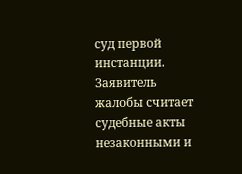суд первой инстанции. Заявитель жалобы считает судебные акты незаконными и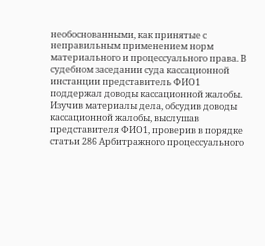необоснованными, как принятые с неправильным применением норм материального и процессуального права. В судебном заседании суда кассационной инстанции представитель ФИО1 поддержал доводы кассационной жалобы. Изучив материалы дела, обсудив доводы кассационной жалобы, выслушав представителя ФИО1, проверив в порядке статьи 286 Арбитражного процессуального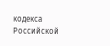кодекса Российской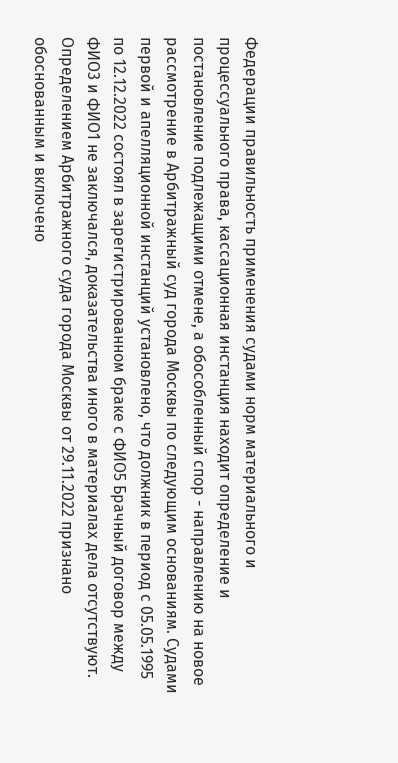Федерации правильность применения судами норм материального и процессуального права, кассационная инстанция находит определение и постановление подлежащими отмене, а обособленный спор - направлению на новое рассмотрение в Арбитражный суд города Москвы по следующим основаниям. Судами первой и апелляционной инстанций установлено, что должник в период с 05.05.1995 по 12.12.2022 состоял в зарегистрированном браке с ФИО5 Брачный договор между ФИО3 и ФИО1 не заключался, доказательства иного в материалах дела отсутствуют. Определением Арбитражного суда города Москвы от 29.11.2022 признано обоснованным и включено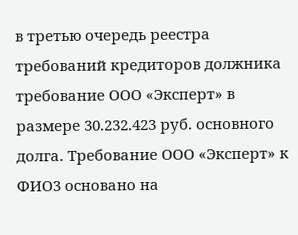в третью очередь реестра требований кредиторов должника требование ООО «Эксперт» в размере 30.232.423 руб. основного долга. Требование ООО «Эксперт» к ФИО3 основано на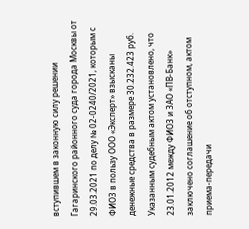вступившем в законную силу решении Гагаринского районного суда города Москвы от 29.03.2021 по делу № 02-0240/2021, которым с ФИО3 в пользу ООО «Эксперт» взысканы денежные средства в размере 30.232.423 руб. Указанным судебным актом установлено, что 23.01.2012 между ФИО3 и ЗАО «ПВ-Банк» заключено соглашение об отступном, актом приема-передачи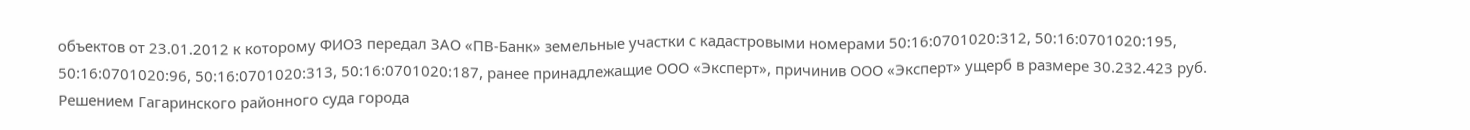объектов от 23.01.2012 к которому ФИО3 передал ЗАО «ПВ-Банк» земельные участки с кадастровыми номерами 50:16:0701020:312, 50:16:0701020:195, 50:16:0701020:96, 50:16:0701020:313, 50:16:0701020:187, ранее принадлежащие ООО «Эксперт», причинив ООО «Эксперт» ущерб в размере 30.232.423 руб. Решением Гагаринского районного суда города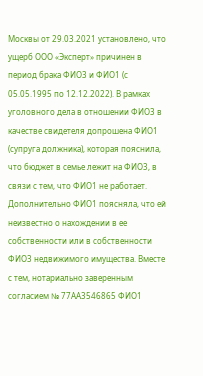Москвы от 29.03.2021 установлено, что ущерб ООО «Эксперт» причинен в период брака ФИО3 и ФИО1 (с 05.05.1995 по 12.12.2022). В рамках уголовного дела в отношении ФИО3 в качестве свидетеля допрошена ФИО1 (супруга должника), которая пояснила, что бюджет в семье лежит на ФИО3, в связи с тем, что ФИО1 не работает. Дополнительно ФИО1 поясняла, что ей неизвестно о нахождении в ее собственности или в собственности ФИО3 недвижимого имущества. Вместе с тем, нотариально заверенным согласием № 77АА3546865 ФИО1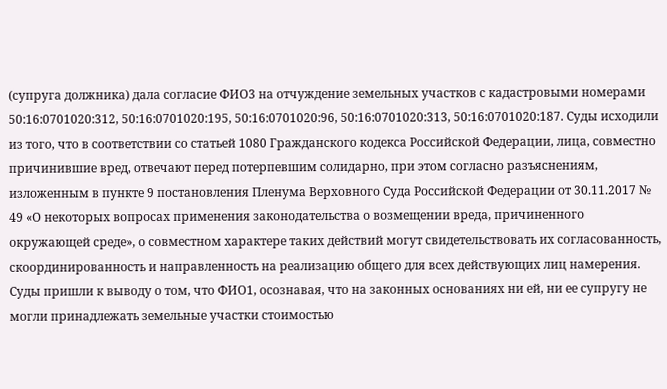(супруга должника) дала согласие ФИО3 на отчуждение земельных участков с кадастровыми номерами 50:16:0701020:312, 50:16:0701020:195, 50:16:0701020:96, 50:16:0701020:313, 50:16:0701020:187. Суды исходили из того, что в соответствии со статьей 1080 Гражданского кодекса Российской Федерации, лица, совместно причинившие вред, отвечают перед потерпевшим солидарно, при этом согласно разъяснениям, изложенным в пункте 9 постановления Пленума Верховного Суда Российской Федерации от 30.11.2017 № 49 «О некоторых вопросах применения законодательства о возмещении вреда, причиненного окружающей среде», о совместном характере таких действий могут свидетельствовать их согласованность, скоординированность и направленность на реализацию общего для всех действующих лиц намерения. Суды пришли к выводу о том, что ФИО1, осознавая, что на законных основаниях ни ей, ни ее супругу не могли принадлежать земельные участки стоимостью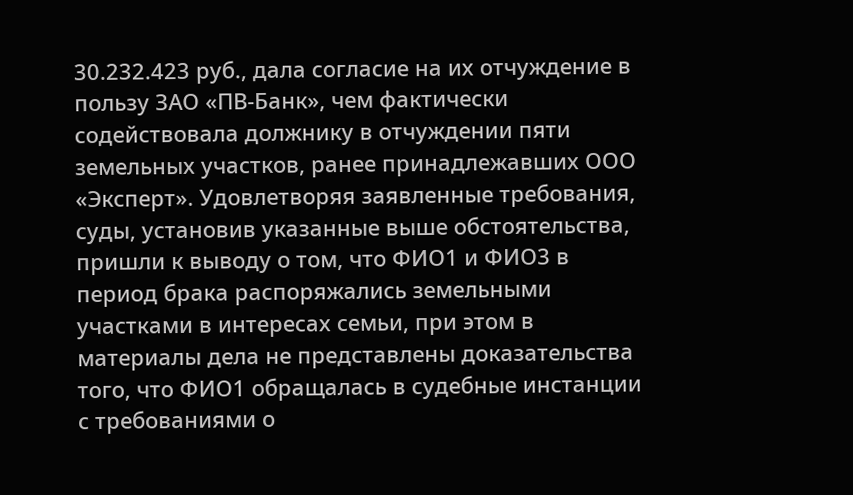30.232.423 руб., дала согласие на их отчуждение в пользу ЗАО «ПВ-Банк», чем фактически содействовала должнику в отчуждении пяти земельных участков, ранее принадлежавших ООО «Эксперт». Удовлетворяя заявленные требования, суды, установив указанные выше обстоятельства, пришли к выводу о том, что ФИО1 и ФИО3 в период брака распоряжались земельными участками в интересах семьи, при этом в материалы дела не представлены доказательства того, что ФИО1 обращалась в судебные инстанции с требованиями о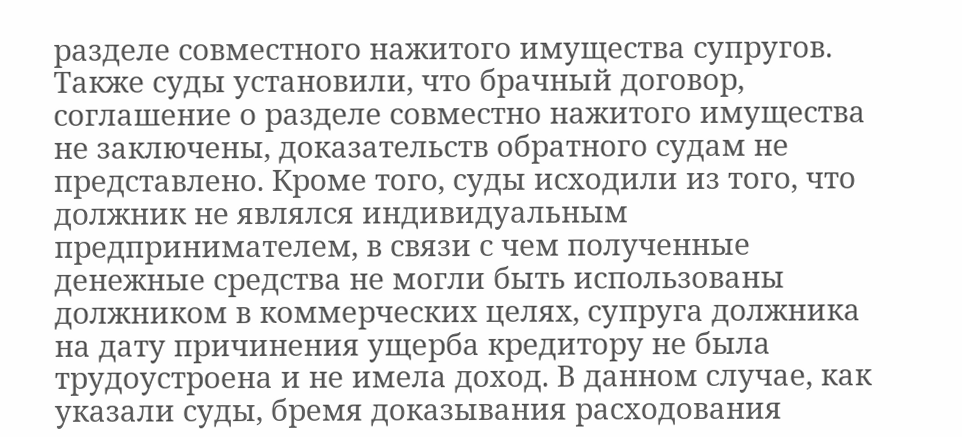разделе совместного нажитого имущества супругов. Также суды установили, что брачный договор, соглашение о разделе совместно нажитого имущества не заключены, доказательств обратного судам не представлено. Кроме того, суды исходили из того, что должник не являлся индивидуальным предпринимателем, в связи с чем полученные денежные средства не могли быть использованы должником в коммерческих целях, супруга должника на дату причинения ущерба кредитору не была трудоустроена и не имела доход. В данном случае, как указали суды, бремя доказывания расходования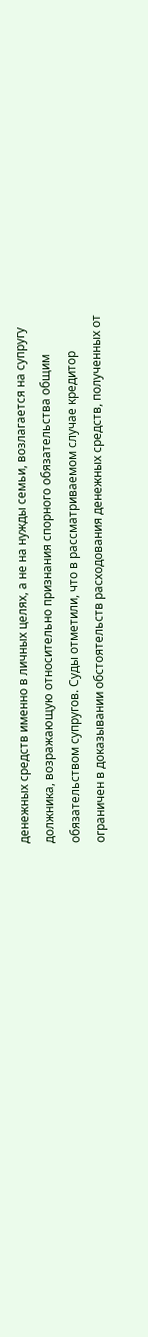денежных средств именно в личных целях, а не на нужды семьи, возлагается на супругу должника, возражающую относительно признания спорного обязательства общим обязательством супругов. Суды отметили, что в рассматриваемом случае кредитор ограничен в доказывании обстоятельств расходования денежных средств, полученных от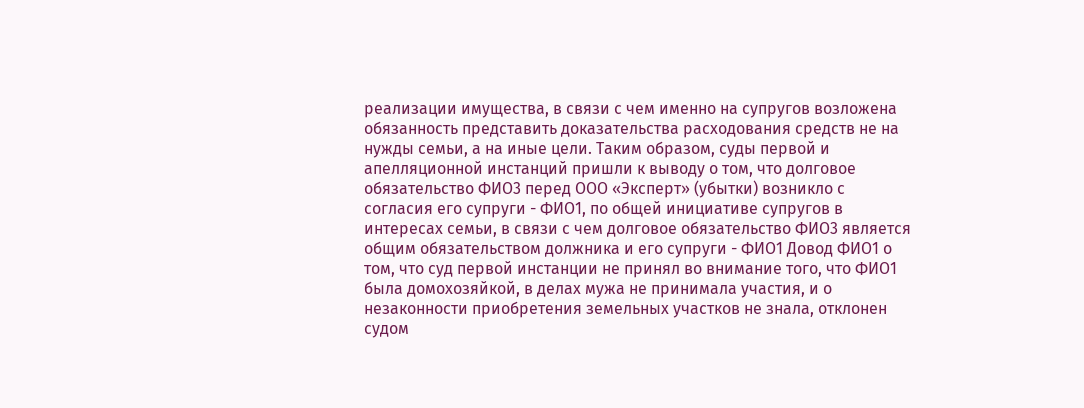реализации имущества, в связи с чем именно на супругов возложена обязанность представить доказательства расходования средств не на нужды семьи, а на иные цели. Таким образом, суды первой и апелляционной инстанций пришли к выводу о том, что долговое обязательство ФИО3 перед ООО «Эксперт» (убытки) возникло с согласия его супруги - ФИО1, по общей инициативе супругов в интересах семьи, в связи с чем долговое обязательство ФИО3 является общим обязательством должника и его супруги - ФИО1 Довод ФИО1 о том, что суд первой инстанции не принял во внимание того, что ФИО1 была домохозяйкой, в делах мужа не принимала участия, и о незаконности приобретения земельных участков не знала, отклонен судом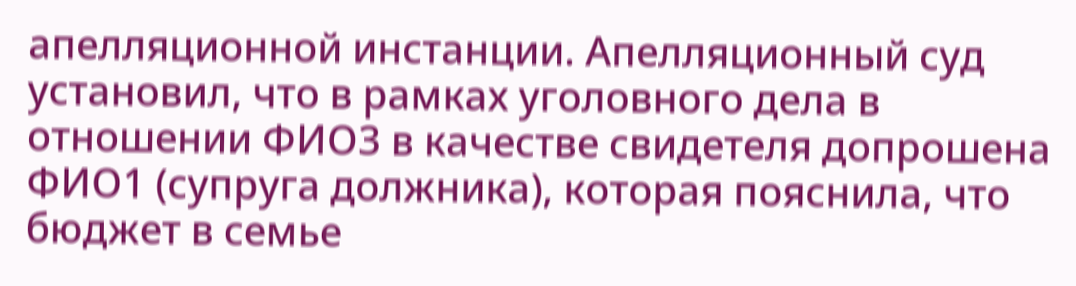апелляционной инстанции. Апелляционный суд установил, что в рамках уголовного дела в отношении ФИО3 в качестве свидетеля допрошена ФИО1 (супруга должника), которая пояснила, что бюджет в семье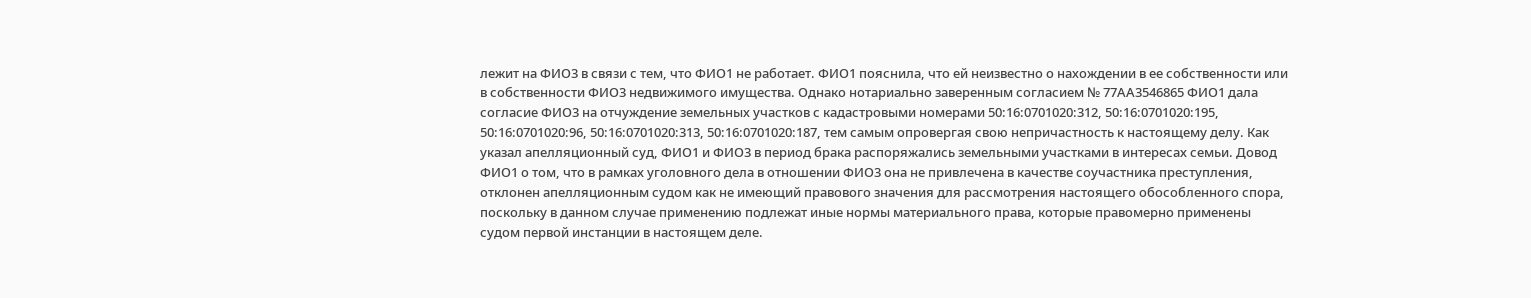лежит на ФИО3 в связи с тем, что ФИО1 не работает. ФИО1 пояснила, что ей неизвестно о нахождении в ее собственности или в собственности ФИО3 недвижимого имущества. Однако нотариально заверенным согласием № 77АА3546865 ФИО1 дала согласие ФИО3 на отчуждение земельных участков с кадастровыми номерами 50:16:0701020:312, 50:16:0701020:195, 50:16:0701020:96, 50:16:0701020:313, 50:16:0701020:187, тем самым опровергая свою непричастность к настоящему делу. Как указал апелляционный суд, ФИО1 и ФИО3 в период брака распоряжались земельными участками в интересах семьи. Довод ФИО1 о том, что в рамках уголовного дела в отношении ФИО3 она не привлечена в качестве соучастника преступления, отклонен апелляционным судом как не имеющий правового значения для рассмотрения настоящего обособленного спора, поскольку в данном случае применению подлежат иные нормы материального права, которые правомерно применены судом первой инстанции в настоящем деле.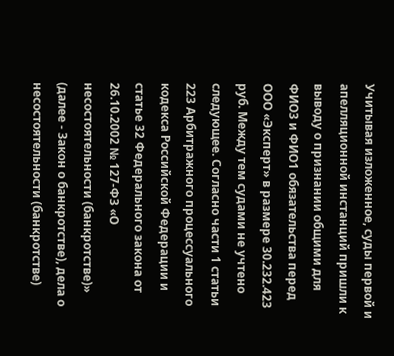Учитывая изложенное, суды первой и апелляционной инстанций пришли к выводу о признании общими для ФИО3 и ФИО1 обязательства перед ООО «Эксперт» в размере 30.232.423 руб. Между тем судами не учтено следующее. Согласно части 1 статьи 223 Арбитражного процессуального кодекса Российской Федерации и статье 32 Федерального закона от 26.10.2002 № 127-ФЗ «О несостоятельности (банкротстве)» (далее - Закон о банкротстве), дела о несостоятельности (банкротстве)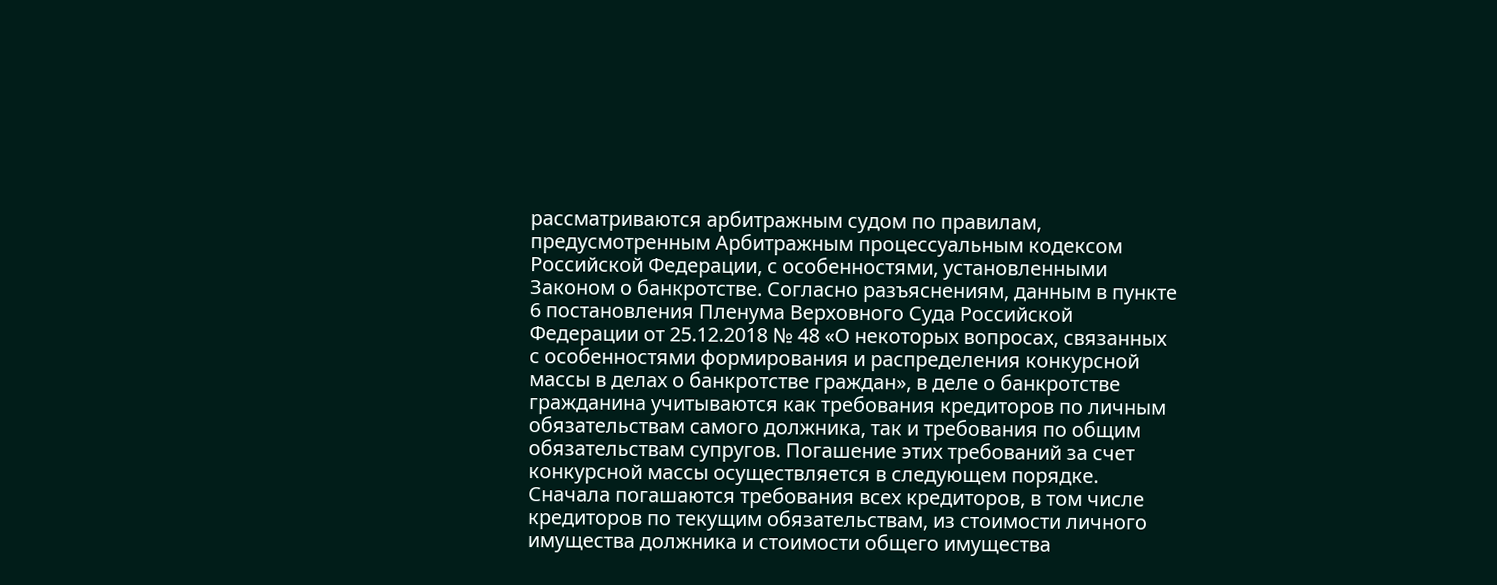рассматриваются арбитражным судом по правилам, предусмотренным Арбитражным процессуальным кодексом Российской Федерации, с особенностями, установленными Законом о банкротстве. Согласно разъяснениям, данным в пункте 6 постановления Пленума Верховного Суда Российской Федерации от 25.12.2018 № 48 «О некоторых вопросах, связанных с особенностями формирования и распределения конкурсной массы в делах о банкротстве граждан», в деле о банкротстве гражданина учитываются как требования кредиторов по личным обязательствам самого должника, так и требования по общим обязательствам супругов. Погашение этих требований за счет конкурсной массы осуществляется в следующем порядке. Сначала погашаются требования всех кредиторов, в том числе кредиторов по текущим обязательствам, из стоимости личного имущества должника и стоимости общего имущества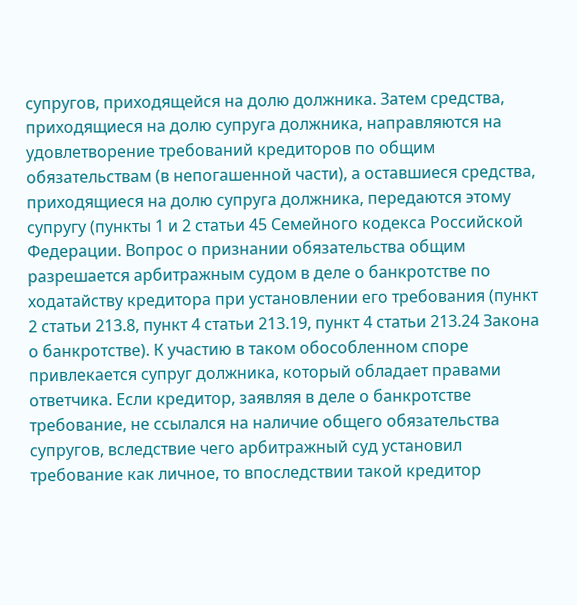супругов, приходящейся на долю должника. Затем средства, приходящиеся на долю супруга должника, направляются на удовлетворение требований кредиторов по общим обязательствам (в непогашенной части), а оставшиеся средства, приходящиеся на долю супруга должника, передаются этому супругу (пункты 1 и 2 статьи 45 Семейного кодекса Российской Федерации. Вопрос о признании обязательства общим разрешается арбитражным судом в деле о банкротстве по ходатайству кредитора при установлении его требования (пункт 2 статьи 213.8, пункт 4 статьи 213.19, пункт 4 статьи 213.24 Закона о банкротстве). К участию в таком обособленном споре привлекается супруг должника, который обладает правами ответчика. Если кредитор, заявляя в деле о банкротстве требование, не ссылался на наличие общего обязательства супругов, вследствие чего арбитражный суд установил требование как личное, то впоследствии такой кредитор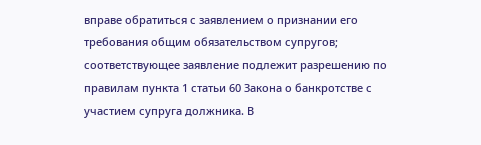вправе обратиться с заявлением о признании его требования общим обязательством супругов; соответствующее заявление подлежит разрешению по правилам пункта 1 статьи 60 Закона о банкротстве с участием супруга должника. В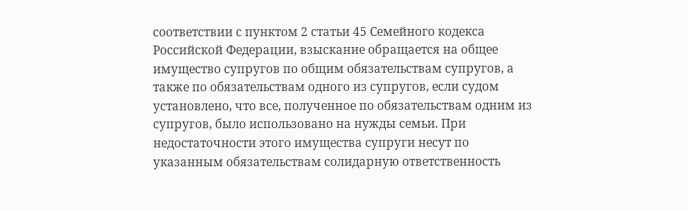соответствии с пунктом 2 статьи 45 Семейного кодекса Российской Федерации, взыскание обращается на общее имущество супругов по общим обязательствам супругов, а также по обязательствам одного из супругов, если судом установлено, что все, полученное по обязательствам одним из супругов, было использовано на нужды семьи. При недостаточности этого имущества супруги несут по указанным обязательствам солидарную ответственность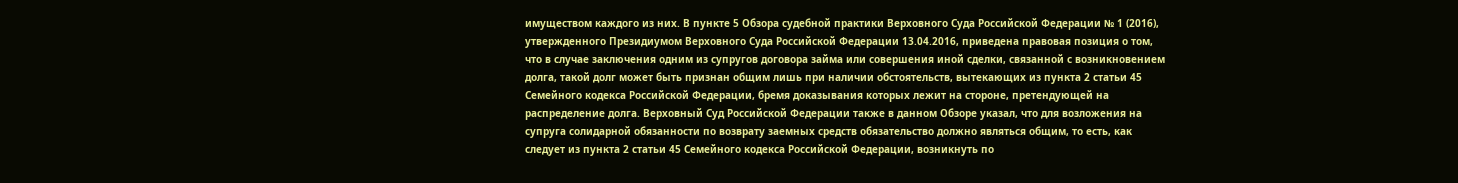имуществом каждого из них. В пункте 5 Обзора судебной практики Верховного Суда Российской Федерации № 1 (2016), утвержденного Президиумом Верховного Суда Российской Федерации 13.04.2016, приведена правовая позиция о том, что в случае заключения одним из супругов договора займа или совершения иной сделки, связанной с возникновением долга, такой долг может быть признан общим лишь при наличии обстоятельств, вытекающих из пункта 2 статьи 45 Семейного кодекса Российской Федерации, бремя доказывания которых лежит на стороне, претендующей на распределение долга. Верховный Суд Российской Федерации также в данном Обзоре указал, что для возложения на супруга солидарной обязанности по возврату заемных средств обязательство должно являться общим, то есть, как следует из пункта 2 статьи 45 Семейного кодекса Российской Федерации, возникнуть по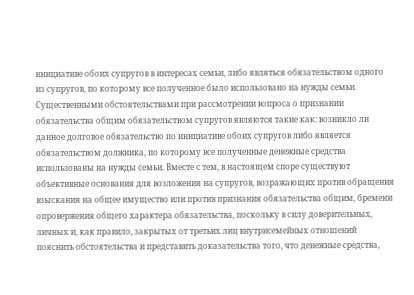инициативе обоих супругов в интересах семьи, либо являться обязательством одного из супругов, по которому все полученное было использовано на нужды семьи. Существенными обстоятельствами при рассмотрении вопроса о признании обязательства общим обязательством супругов являются такие как: возникло ли данное долговое обязательство по инициативе обоих супругов либо является обязательством должника, по которому все полученные денежные средства использованы на нужды семьи. Вместе с тем, в настоящем споре существуют объективные основания для возложения на супругов, возражающих против обращения взыскания на общее имущество или против признания обязательства общим, бремени опровержения общего характера обязательства, поскольку в силу доверительных, личных и, как правило, закрытых от третьих лиц внутрисемейных отношений пояснить обстоятельства и представить доказательства того, что денежные средства,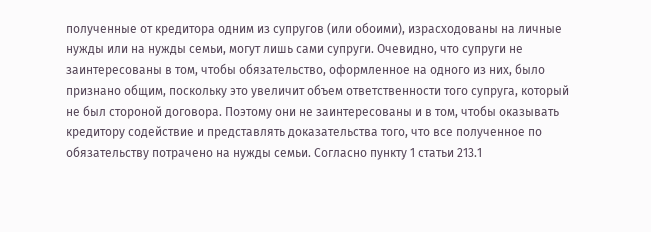полученные от кредитора одним из супругов (или обоими), израсходованы на личные нужды или на нужды семьи, могут лишь сами супруги. Очевидно, что супруги не заинтересованы в том, чтобы обязательство, оформленное на одного из них, было признано общим, поскольку это увеличит объем ответственности того супруга, который не был стороной договора. Поэтому они не заинтересованы и в том, чтобы оказывать кредитору содействие и представлять доказательства того, что все полученное по обязательству потрачено на нужды семьи. Согласно пункту 1 статьи 213.1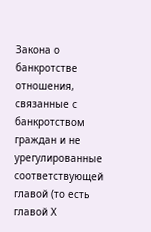Закона о банкротстве отношения, связанные с банкротством граждан и не урегулированные соответствующей главой (то есть главой Х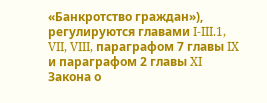«Банкротство граждан»), регулируются главами I-III.1, VII, VIII, параграфом 7 главы IX и параграфом 2 главы XI Закона о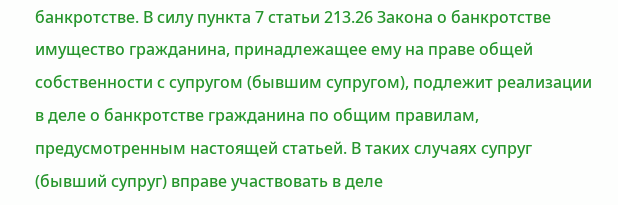банкротстве. В силу пункта 7 статьи 213.26 Закона о банкротстве имущество гражданина, принадлежащее ему на праве общей собственности с супругом (бывшим супругом), подлежит реализации в деле о банкротстве гражданина по общим правилам, предусмотренным настоящей статьей. В таких случаях супруг (бывший супруг) вправе участвовать в деле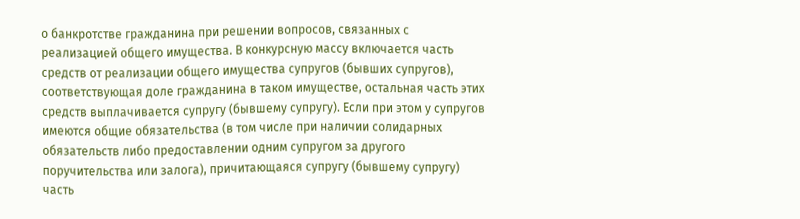о банкротстве гражданина при решении вопросов, связанных с реализацией общего имущества. В конкурсную массу включается часть средств от реализации общего имущества супругов (бывших супругов), соответствующая доле гражданина в таком имуществе, остальная часть этих средств выплачивается супругу (бывшему супругу). Если при этом у супругов имеются общие обязательства (в том числе при наличии солидарных обязательств либо предоставлении одним супругом за другого поручительства или залога), причитающаяся супругу (бывшему супругу) часть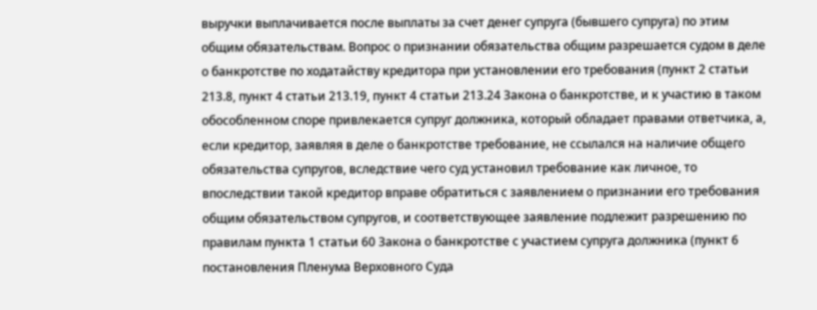выручки выплачивается после выплаты за счет денег супруга (бывшего супруга) по этим общим обязательствам. Вопрос о признании обязательства общим разрешается судом в деле о банкротстве по ходатайству кредитора при установлении его требования (пункт 2 статьи 213.8, пункт 4 статьи 213.19, пункт 4 статьи 213.24 Закона о банкротстве, и к участию в таком обособленном споре привлекается супруг должника, который обладает правами ответчика, а, если кредитор, заявляя в деле о банкротстве требование, не ссылался на наличие общего обязательства супругов, вследствие чего суд установил требование как личное, то впоследствии такой кредитор вправе обратиться с заявлением о признании его требования общим обязательством супругов, и соответствующее заявление подлежит разрешению по правилам пункта 1 статьи 60 Закона о банкротстве с участием супруга должника (пункт 6 постановления Пленума Верховного Суда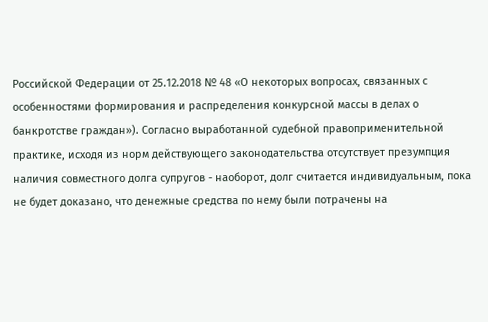Российской Федерации от 25.12.2018 № 48 «О некоторых вопросах, связанных с особенностями формирования и распределения конкурсной массы в делах о банкротстве граждан»). Согласно выработанной судебной правоприменительной практике, исходя из норм действующего законодательства отсутствует презумпция наличия совместного долга супругов - наоборот, долг считается индивидуальным, пока не будет доказано, что денежные средства по нему были потрачены на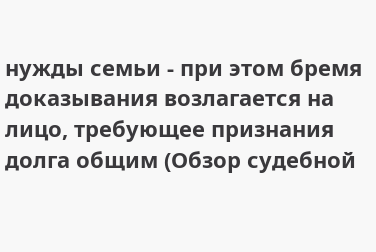нужды семьи - при этом бремя доказывания возлагается на лицо, требующее признания долга общим (Обзор судебной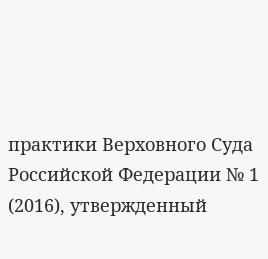практики Верховного Суда Российской Федерации № 1 (2016), утвержденный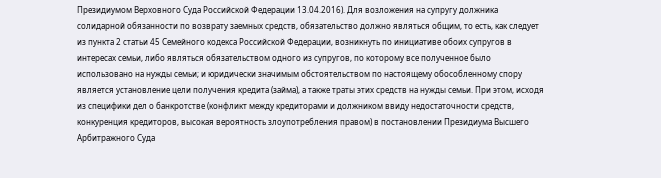Президиумом Верховного Суда Российской Федерации 13.04.2016). Для возложения на супругу должника солидарной обязанности по возврату заемных средств, обязательство должно являться общим, то есть, как следует из пункта 2 статьи 45 Семейного кодекса Российской Федерации, возникнуть по инициативе обоих супругов в интересах семьи, либо являться обязательством одного из супругов, по которому все полученное было использовано на нужды семьи; и юридически значимым обстоятельством по настоящему обособленному спору является установление цели получения кредита (займа), а также траты этих средств на нужды семьи. При этом, исходя из специфики дел о банкротстве (конфликт между кредиторами и должником ввиду недостаточности средств, конкуренция кредиторов, высокая вероятность злоупотребления правом) в постановлении Президиума Высшего Арбитражного Суда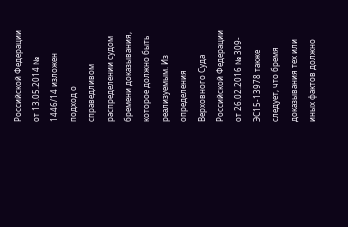Российской Федерации от 13.05.2014 № 1446/14 изложен подход о справедливом распределении судом бремени доказывания, которое должно быть реализуемым. Из определения Верховного Суда Российской Федерации от 26.02.2016 № 309-ЭС15-13978 также следует, что бремя доказывания тех или иных фактов должно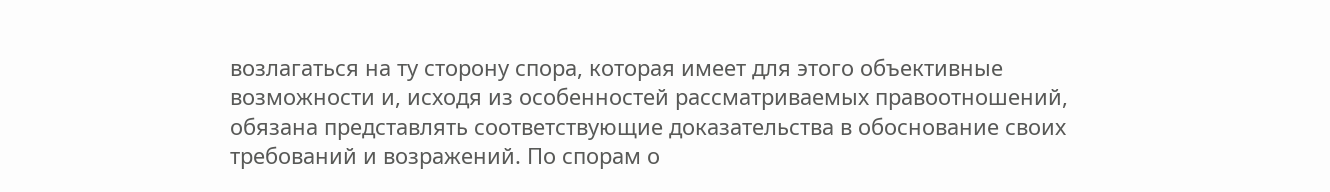возлагаться на ту сторону спора, которая имеет для этого объективные возможности и, исходя из особенностей рассматриваемых правоотношений, обязана представлять соответствующие доказательства в обоснование своих требований и возражений. По спорам о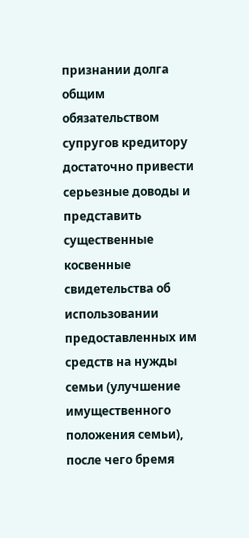признании долга общим обязательством супругов кредитору достаточно привести серьезные доводы и представить существенные косвенные свидетельства об использовании предоставленных им средств на нужды семьи (улучшение имущественного положения семьи), после чего бремя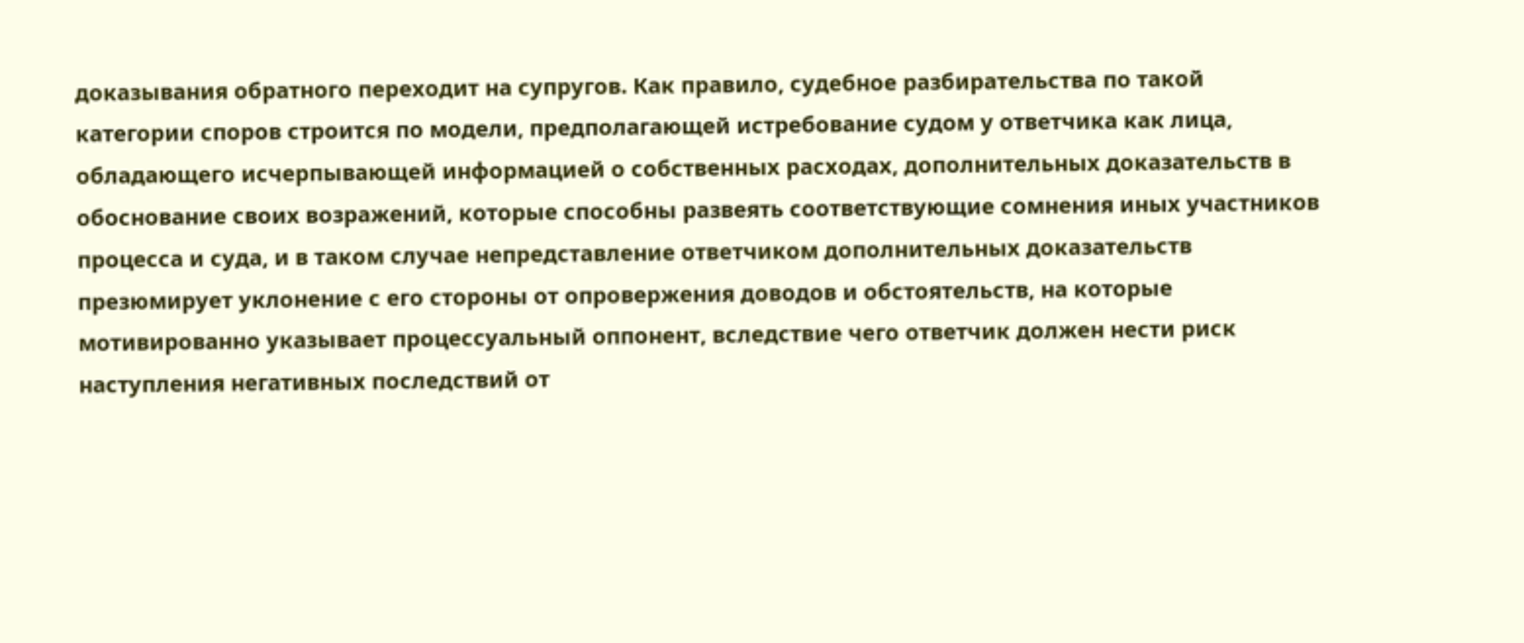доказывания обратного переходит на супругов. Как правило, судебное разбирательства по такой категории споров строится по модели, предполагающей истребование судом у ответчика как лица, обладающего исчерпывающей информацией о собственных расходах, дополнительных доказательств в обоснование своих возражений, которые способны развеять соответствующие сомнения иных участников процесса и суда, и в таком случае непредставление ответчиком дополнительных доказательств презюмирует уклонение с его стороны от опровержения доводов и обстоятельств, на которые мотивированно указывает процессуальный оппонент, вследствие чего ответчик должен нести риск наступления негативных последствий от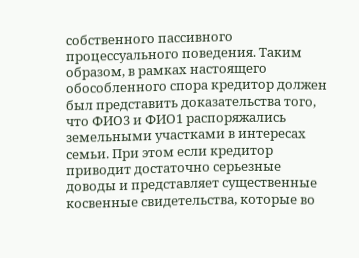собственного пассивного процессуального поведения. Таким образом, в рамках настоящего обособленного спора кредитор должен был представить доказательства того, что ФИО3 и ФИО1 распоряжались земельными участками в интересах семьи. При этом если кредитор приводит достаточно серьезные доводы и представляет существенные косвенные свидетельства, которые во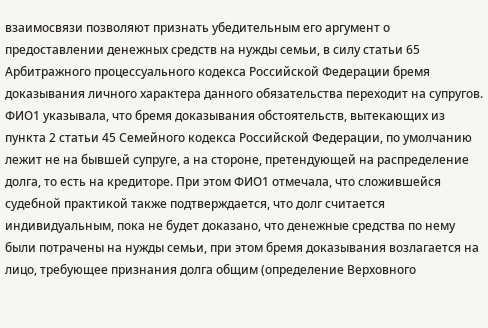взаимосвязи позволяют признать убедительным его аргумент о предоставлении денежных средств на нужды семьи, в силу статьи 65 Арбитражного процессуального кодекса Российской Федерации бремя доказывания личного характера данного обязательства переходит на супругов. ФИО1 указывала, что бремя доказывания обстоятельств, вытекающих из пункта 2 статьи 45 Семейного кодекса Российской Федерации, по умолчанию лежит не на бывшей супруге, а на стороне, претендующей на распределение долга, то есть на кредиторе. При этом ФИО1 отмечала, что сложившейся судебной практикой также подтверждается, что долг считается индивидуальным, пока не будет доказано, что денежные средства по нему были потрачены на нужды семьи, при этом бремя доказывания возлагается на лицо, требующее признания долга общим (определение Верховного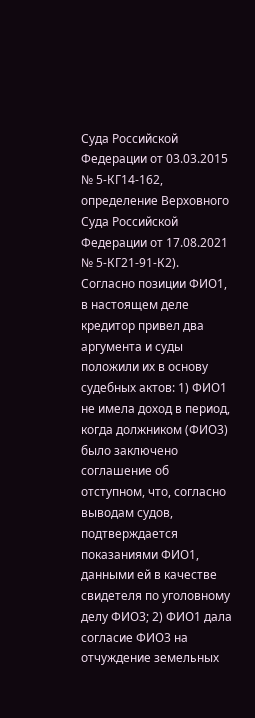Суда Российской Федерации от 03.03.2015 № 5-КГ14-162, определение Верховного Суда Российской Федерации от 17.08.2021 № 5-КГ21-91-К2). Согласно позиции ФИО1, в настоящем деле кредитор привел два аргумента и суды положили их в основу судебных актов: 1) ФИО1 не имела доход в период, когда должником (ФИО3) было заключено соглашение об отступном, что, согласно выводам судов, подтверждается показаниями ФИО1, данными ей в качестве свидетеля по уголовному делу ФИО3; 2) ФИО1 дала согласие ФИО3 на отчуждение земельных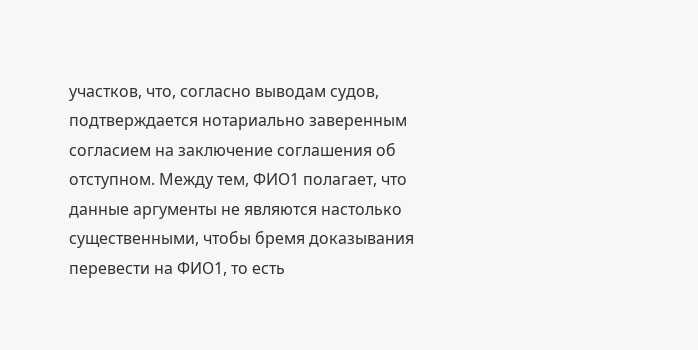участков, что, согласно выводам судов, подтверждается нотариально заверенным согласием на заключение соглашения об отступном. Между тем, ФИО1 полагает, что данные аргументы не являются настолько существенными, чтобы бремя доказывания перевести на ФИО1, то есть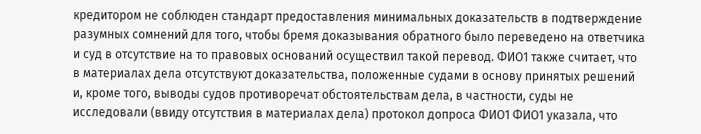кредитором не соблюден стандарт предоставления минимальных доказательств в подтверждение разумных сомнений для того, чтобы бремя доказывания обратного было переведено на ответчика и суд в отсутствие на то правовых оснований осуществил такой перевод. ФИО1 также считает, что в материалах дела отсутствуют доказательства, положенные судами в основу принятых решений и, кроме того, выводы судов противоречат обстоятельствам дела, в частности, суды не исследовали (ввиду отсутствия в материалах дела) протокол допроса ФИО1 ФИО1 указала, что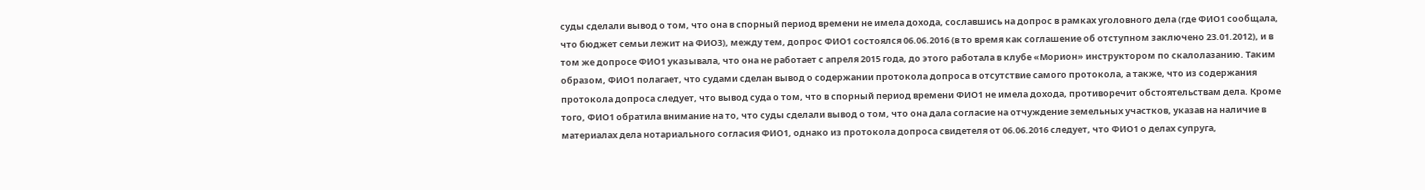суды сделали вывод о том, что она в спорный период времени не имела дохода, сославшись на допрос в рамках уголовного дела (где ФИО1 сообщала, что бюджет семьи лежит на ФИО3), между тем, допрос ФИО1 состоялся 06.06.2016 (в то время как соглашение об отступном заключено 23.01.2012), и в том же допросе ФИО1 указывала, что она не работает с апреля 2015 года, до этого работала в клубе «Морион» инструктором по скалолазанию. Таким образом, ФИО1 полагает, что судами сделан вывод о содержании протокола допроса в отсутствие самого протокола, а также, что из содержания протокола допроса следует, что вывод суда о том, что в спорный период времени ФИО1 не имела дохода, противоречит обстоятельствам дела. Кроме того, ФИО1 обратила внимание на то, что суды сделали вывод о том, что она дала согласие на отчуждение земельных участков, указав на наличие в материалах дела нотариального согласия ФИО1, однако из протокола допроса свидетеля от 06.06.2016 следует, что ФИО1 о делах супруга,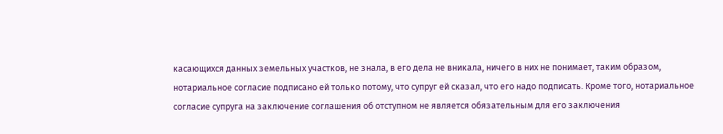касающихся данных земельных участков, не знала, в его дела не вникала, ничего в них не понимает, таким образом, нотариальное согласие подписано ей только потому, что супруг ей сказал, что его надо подписать. Кроме того, нотариальное согласие супруга на заключение соглашения об отступном не является обязательным для его заключения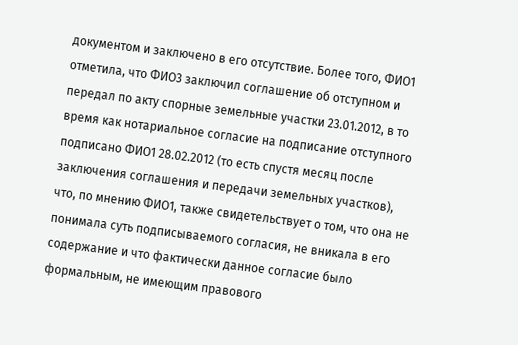документом и заключено в его отсутствие. Более того, ФИО1 отметила, что ФИО3 заключил соглашение об отступном и передал по акту спорные земельные участки 23.01.2012, в то время как нотариальное согласие на подписание отступного подписано ФИО1 28.02.2012 (то есть спустя месяц после заключения соглашения и передачи земельных участков), что, по мнению ФИО1, также свидетельствует о том, что она не понимала суть подписываемого согласия, не вникала в его содержание и что фактически данное согласие было формальным, не имеющим правового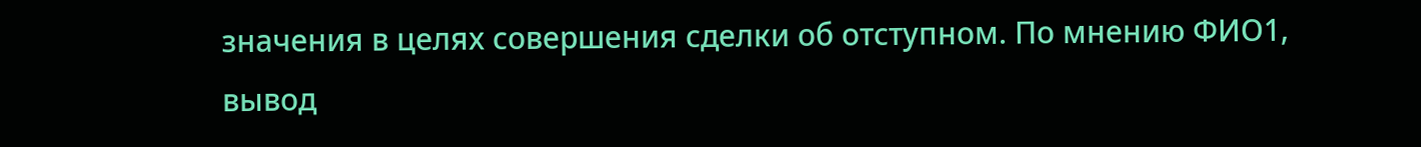значения в целях совершения сделки об отступном. По мнению ФИО1, вывод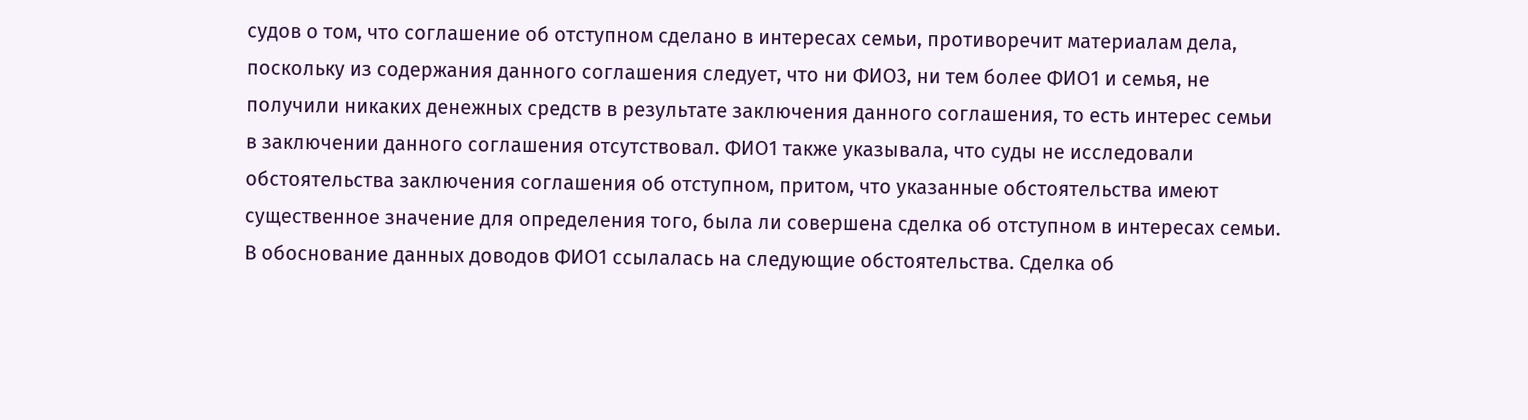судов о том, что соглашение об отступном сделано в интересах семьи, противоречит материалам дела, поскольку из содержания данного соглашения следует, что ни ФИО3, ни тем более ФИО1 и семья, не получили никаких денежных средств в результате заключения данного соглашения, то есть интерес семьи в заключении данного соглашения отсутствовал. ФИО1 также указывала, что суды не исследовали обстоятельства заключения соглашения об отступном, притом, что указанные обстоятельства имеют существенное значение для определения того, была ли совершена сделка об отступном в интересах семьи. В обоснование данных доводов ФИО1 ссылалась на следующие обстоятельства. Сделка об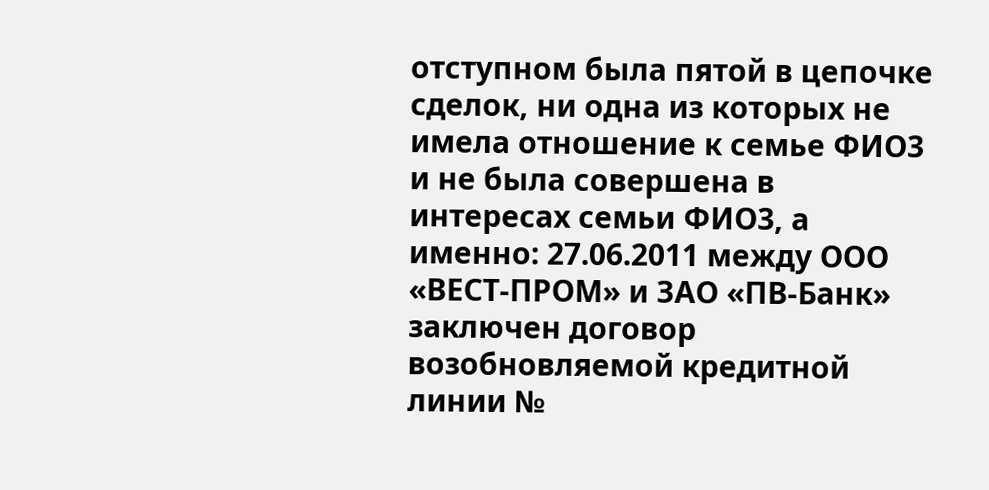отступном была пятой в цепочке сделок, ни одна из которых не имела отношение к семье ФИО3 и не была совершена в интересах семьи ФИО3, а именно: 27.06.2011 между ООО «ВЕСТ-ПРОМ» и ЗАО «ПВ-Банк» заключен договор возобновляемой кредитной линии №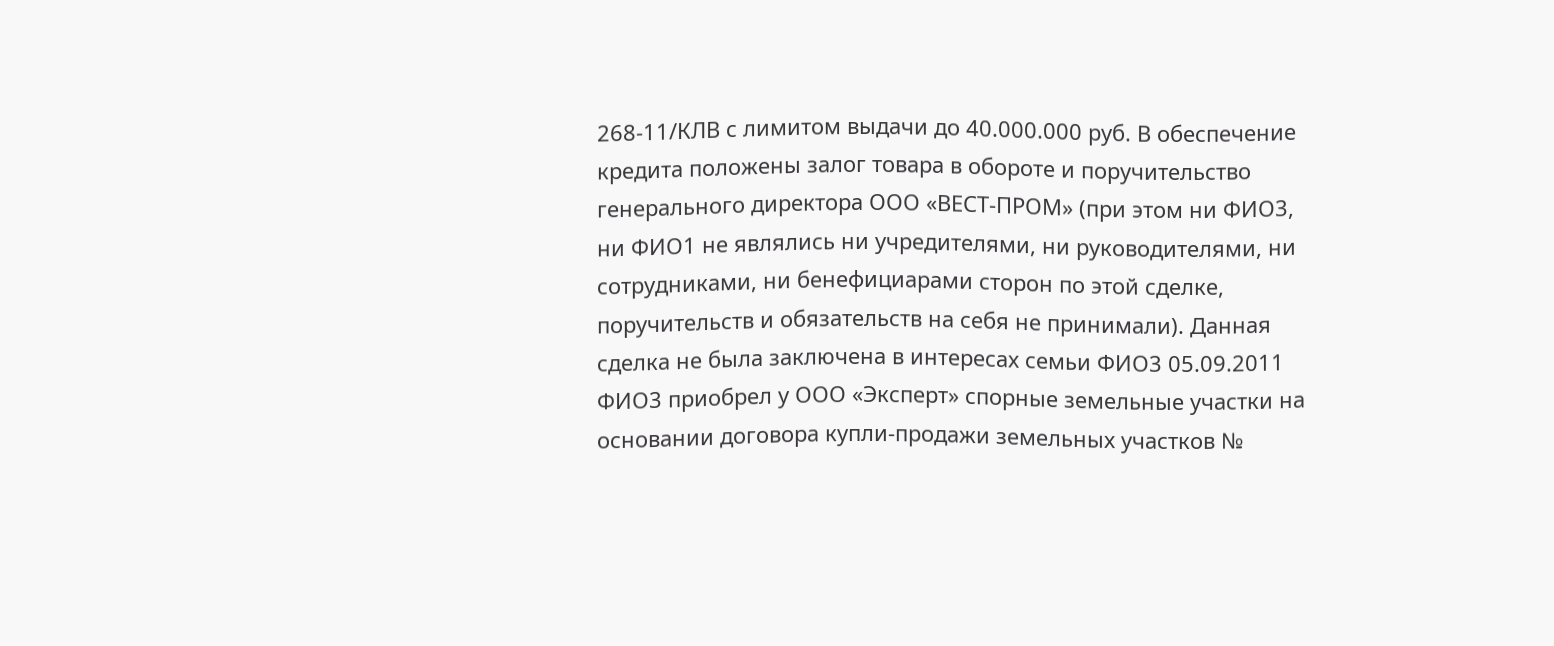268-11/КЛВ с лимитом выдачи до 40.000.000 руб. В обеспечение кредита положены залог товара в обороте и поручительство генерального директора ООО «ВЕСТ-ПРОМ» (при этом ни ФИО3, ни ФИО1 не являлись ни учредителями, ни руководителями, ни сотрудниками, ни бенефициарами сторон по этой сделке, поручительств и обязательств на себя не принимали). Данная сделка не была заключена в интересах семьи ФИО3 05.09.2011 ФИО3 приобрел у ООО «Эксперт» спорные земельные участки на основании договора купли-продажи земельных участков №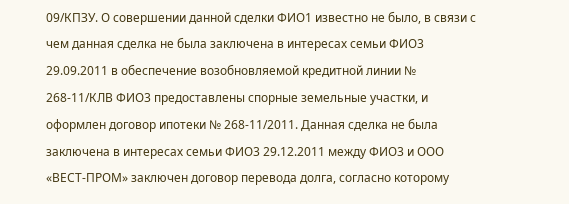09/КПЗУ. О совершении данной сделки ФИО1 известно не было, в связи с чем данная сделка не была заключена в интересах семьи ФИО3 29.09.2011 в обеспечение возобновляемой кредитной линии № 268-11/КЛВ ФИО3 предоставлены спорные земельные участки, и оформлен договор ипотеки № 268-11/2011. Данная сделка не была заключена в интересах семьи ФИО3 29.12.2011 между ФИО3 и ООО «ВЕСТ-ПРОМ» заключен договор перевода долга, согласно которому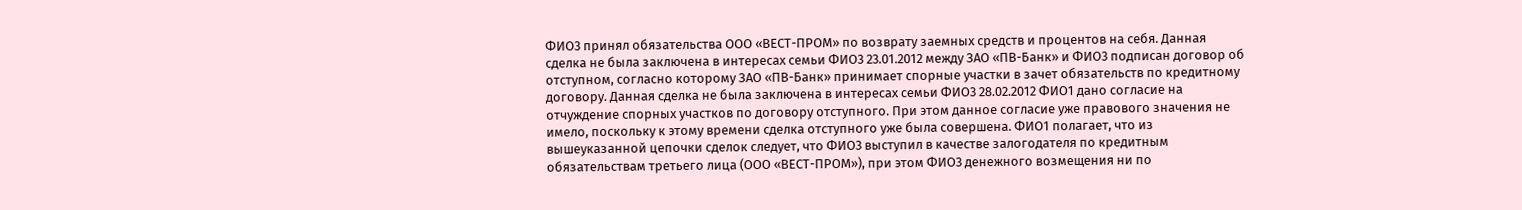ФИО3 принял обязательства ООО «ВЕСТ-ПРОМ» по возврату заемных средств и процентов на себя. Данная сделка не была заключена в интересах семьи ФИО3 23.01.2012 между ЗАО «ПВ-Банк» и ФИО3 подписан договор об отступном, согласно которому ЗАО «ПВ-Банк» принимает спорные участки в зачет обязательств по кредитному договору. Данная сделка не была заключена в интересах семьи ФИО3 28.02.2012 ФИО1 дано согласие на отчуждение спорных участков по договору отступного. При этом данное согласие уже правового значения не имело, поскольку к этому времени сделка отступного уже была совершена. ФИО1 полагает, что из вышеуказанной цепочки сделок следует, что ФИО3 выступил в качестве залогодателя по кредитным обязательствам третьего лица (ООО «ВЕСТ-ПРОМ»), при этом ФИО3 денежного возмещения ни по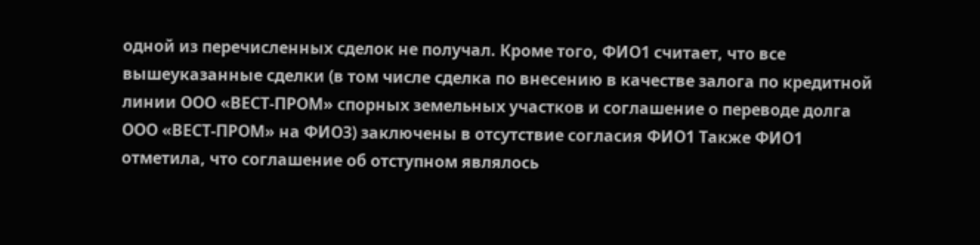одной из перечисленных сделок не получал. Кроме того, ФИО1 считает, что все вышеуказанные сделки (в том числе сделка по внесению в качестве залога по кредитной линии ООО «ВЕСТ-ПРОМ» спорных земельных участков и соглашение о переводе долга ООО «ВЕСТ-ПРОМ» на ФИО3) заключены в отсутствие согласия ФИО1 Также ФИО1 отметила, что соглашение об отступном являлось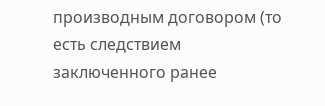производным договором (то есть следствием заключенного ранее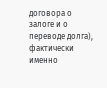договора о залоге и о переводе долга), фактически именно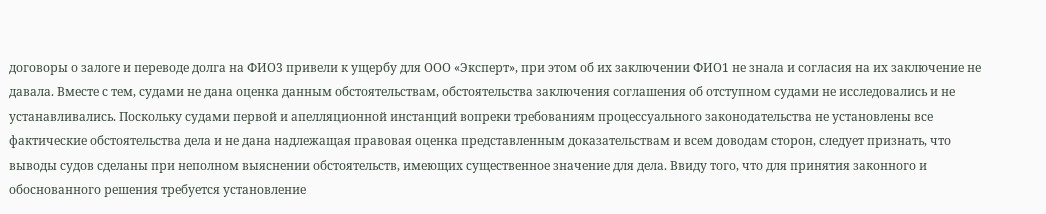договоры о залоге и переводе долга на ФИО3 привели к ущербу для ООО «Эксперт», при этом об их заключении ФИО1 не знала и согласия на их заключение не давала. Вместе с тем, судами не дана оценка данным обстоятельствам, обстоятельства заключения соглашения об отступном судами не исследовались и не устанавливались. Поскольку судами первой и апелляционной инстанций вопреки требованиям процессуального законодательства не установлены все фактические обстоятельства дела и не дана надлежащая правовая оценка представленным доказательствам и всем доводам сторон, следует признать, что выводы судов сделаны при неполном выяснении обстоятельств, имеющих существенное значение для дела. Ввиду того, что для принятия законного и обоснованного решения требуется установление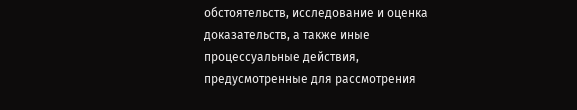обстоятельств, исследование и оценка доказательств, а также иные процессуальные действия, предусмотренные для рассмотрения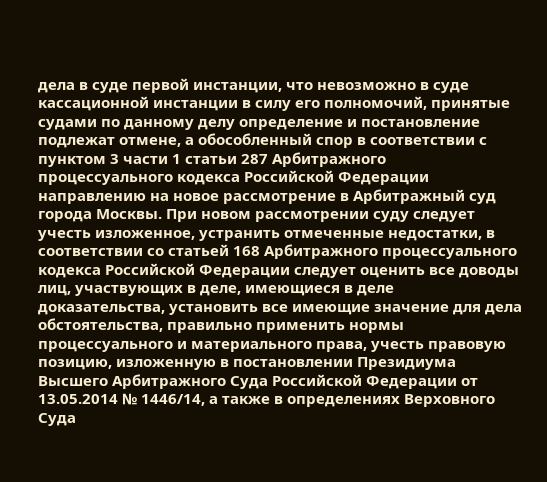дела в суде первой инстанции, что невозможно в суде кассационной инстанции в силу его полномочий, принятые судами по данному делу определение и постановление подлежат отмене, а обособленный спор в соответствии с пунктом 3 части 1 статьи 287 Арбитражного процессуального кодекса Российской Федерации направлению на новое рассмотрение в Арбитражный суд города Москвы. При новом рассмотрении суду следует учесть изложенное, устранить отмеченные недостатки, в соответствии со статьей 168 Арбитражного процессуального кодекса Российской Федерации следует оценить все доводы лиц, участвующих в деле, имеющиеся в деле доказательства, установить все имеющие значение для дела обстоятельства, правильно применить нормы процессуального и материального права, учесть правовую позицию, изложенную в постановлении Президиума Высшего Арбитражного Суда Российской Федерации от 13.05.2014 № 1446/14, а также в определениях Верховного Суда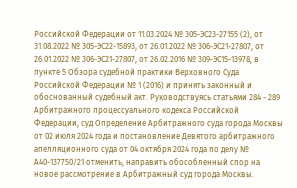Российской Федерации от 11.03.2024 № 305-ЭС23-27155 (2), от 31.08.2022 № 305-ЭС22-15893, от 26.01.2022 № 306-ЭС21-27807, от 26.01.2022 № 306-ЭС21-27807, от 26.02.2016 № 309-ЭС15-13978, в пункте 5 Обзора судебной практики Верховного Суда Российской Федерации № 1 (2016) и принять законный и обоснованный судебный акт. Руководствуясь статьями 284 - 289 Арбитражного процессуального кодекса Российской Федерации, суд Определение Арбитражного суда города Москвы от 02 июля 2024 года и постановление Девятого арбитражного апелляционного суда от 04 октября 2024 года по делу № А40-137750/21 отменить, направить обособленный спор на новое рассмотрение в Арбитражный суд города Москвы.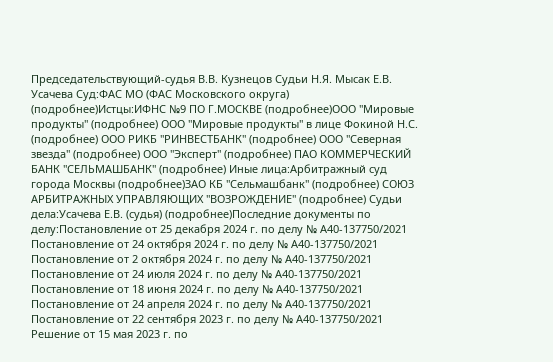Председательствующий-судья В.В. Кузнецов Судьи Н.Я. Мысак Е.В. Усачева Суд:ФАС МО (ФАС Московского округа) (подробнее)Истцы:ИФНС №9 ПО Г.МОСКВЕ (подробнее)ООО "Мировые продукты" (подробнее) ООО "Мировые продукты" в лице Фокиной Н.С. (подробнее) ООО РИКБ "РИНВЕСТБАНК" (подробнее) ООО "Северная звезда" (подробнее) ООО "Эксперт" (подробнее) ПАО КОММЕРЧЕСКИЙ БАНК "СЕЛЬМАШБАНК" (подробнее) Иные лица:Арбитражный суд города Москвы (подробнее)ЗАО КБ "Сельмашбанк" (подробнее) СОЮЗ АРБИТРАЖНЫХ УПРАВЛЯЮЩИХ "ВОЗРОЖДЕНИЕ" (подробнее) Судьи дела:Усачева Е.В. (судья) (подробнее)Последние документы по делу:Постановление от 25 декабря 2024 г. по делу № А40-137750/2021 Постановление от 24 октября 2024 г. по делу № А40-137750/2021 Постановление от 2 октября 2024 г. по делу № А40-137750/2021 Постановление от 24 июля 2024 г. по делу № А40-137750/2021 Постановление от 18 июня 2024 г. по делу № А40-137750/2021 Постановление от 24 апреля 2024 г. по делу № А40-137750/2021 Постановление от 22 сентября 2023 г. по делу № А40-137750/2021 Решение от 15 мая 2023 г. по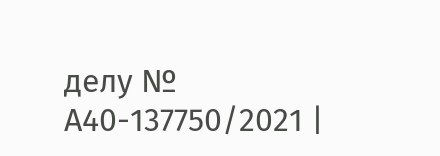делу № А40-137750/2021 |